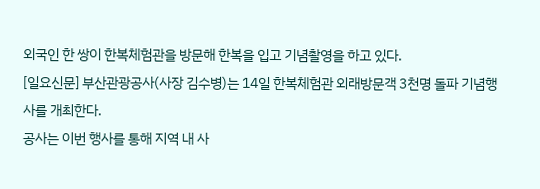외국인 한 쌍이 한복체험관을 방문해 한복을 입고 기념촬영을 하고 있다.
[일요신문] 부산관광공사(사장 김수병)는 14일 한복체험관 외래방문객 3천명 돌파 기념행사를 개최한다.
공사는 이번 행사를 통해 지역 내 사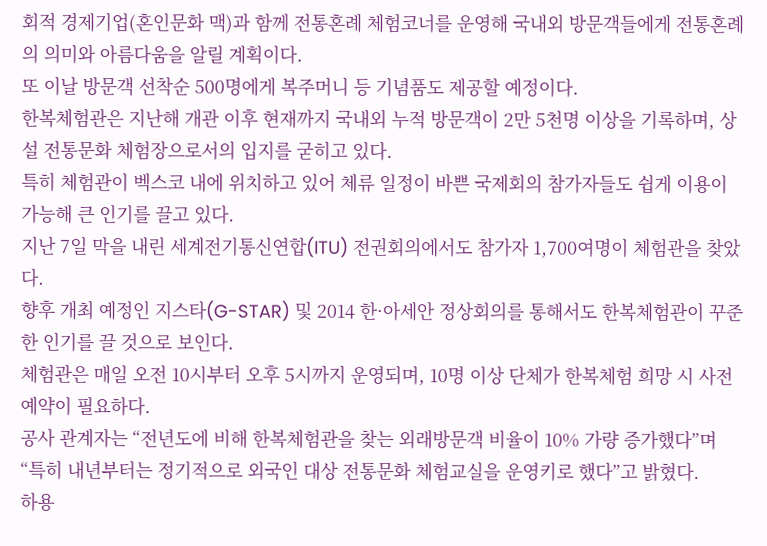회적 경제기업(혼인문화 맥)과 함께 전통혼례 체험코너를 운영해 국내외 방문객들에게 전통혼례의 의미와 아름다움을 알릴 계획이다.
또 이날 방문객 선착순 500명에게 복주머니 등 기념품도 제공할 예정이다.
한복체험관은 지난해 개관 이후 현재까지 국내외 누적 방문객이 2만 5천명 이상을 기록하며, 상설 전통문화 체험장으로서의 입지를 굳히고 있다.
특히 체험관이 벡스코 내에 위치하고 있어 체류 일정이 바쁜 국제회의 참가자들도 쉽게 이용이 가능해 큰 인기를 끌고 있다.
지난 7일 막을 내린 세계전기통신연합(ITU) 전권회의에서도 참가자 1,700여명이 체험관을 찾았다.
향후 개최 예정인 지스타(G-STAR) 및 2014 한·아세안 정상회의를 통해서도 한복체험관이 꾸준한 인기를 끌 것으로 보인다.
체험관은 매일 오전 10시부터 오후 5시까지 운영되며, 10명 이상 단체가 한복체험 희망 시 사전예약이 필요하다.
공사 관계자는 “전년도에 비해 한복체험관을 찾는 외래방문객 비율이 10% 가량 증가했다”며 “특히 내년부터는 정기적으로 외국인 대상 전통문화 체험교실을 운영키로 했다”고 밝혔다.
하용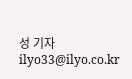성 기자 ilyo33@ilyo.co.kr